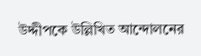উদ্দীপকে উল্লিখিত আন্দোলনের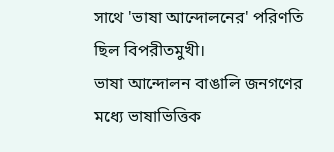সাথে 'ভাষা আন্দোলনের' পরিণতি ছিল বিপরীতমুখী।
ভাষা আন্দোলন বাঙালি জনগণের মধ্যে ভাষাভিত্তিক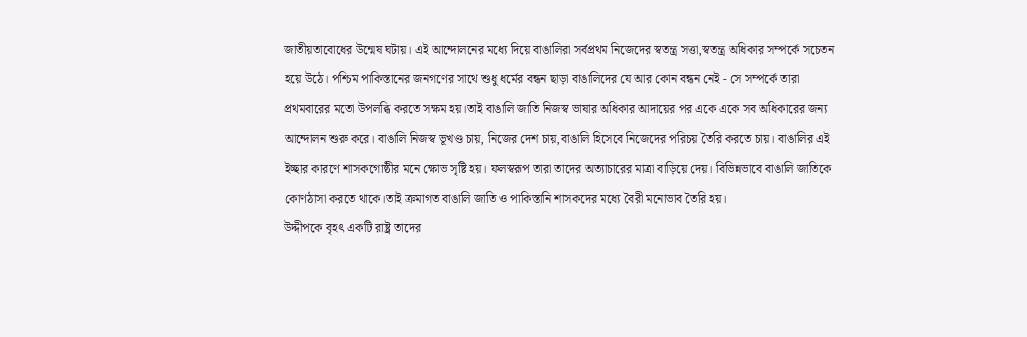জাতীয়তাবোধের উন্মেষ ঘটায়। এই আন্দোলনের মধ্যে দিয়ে বাঙালিরা সর্বপ্রথম নিজেদের স্বতন্ত্র সত্তা,স্বতন্ত্র অধিকার সম্পর্কে সচেতন হয়ে উঠে। পশ্চিম পাকিস্তানের জনগণের সাথে শুধু ধর্মের বন্ধন ছাড়া বাঙালিদের যে আর কোন বন্ধন নেই - সে সম্পর্কে তারা প্রথমবারের মতো উপলব্ধি করতে সক্ষম হয়।তাই বাঙালি জাতি নিজস্ব ভাষার অধিকার আদায়ের পর একে একে সব অধিকারের জন্য আন্দোলন শুরু করে। বাঙালি নিজস্ব ভূখণ্ড চায়, নিজের দেশ চায়,বাঙালি হিসেবে নিজেদের পরিচয় তৈরি করতে চায়। বাঙালির এই ইচ্ছার কারণে শাসকগোষ্ঠীর মনে ক্ষোভ সৃষ্টি হয়। ফলস্বরূপ তারা তাদের অত্যাচারের মাত্রা বাড়িয়ে দেয়। বিভিন্নভাবে বাঙালি জাতিকে কোণঠাসা করতে থাকে।তাই ক্রমাগত বাঙালি জাতি ও পাকিস্তানি শাসকদের মধ্যে বৈরী মনোভাব তৈরি হয়।
উদ্দীপকে বৃহৎ একটি রাষ্ট্র তাদের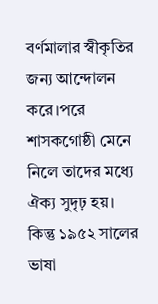বর্ণমালার স্বীকৃতির জন্য আন্দোলন করে।পরে শাসকগোষ্ঠী মেনে নিলে তাদের মধ্যে ঐক্য সুদৃঢ় হয়।
কিন্তু ১৯৫২ সালের ভাষা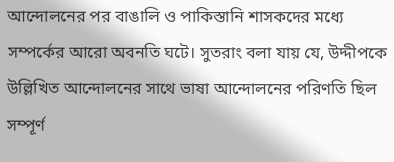আন্দোলনের পর বাঙালি ও পাকিস্তানি শাসকদের মধ্যে সম্পর্কের আরো অবনতি ঘটে। সুতরাং বলা যায় যে, উদ্দীপকে উল্লিখিত আন্দোলনের সাথে ভাষা আন্দোলনের পরিণতি ছিল সম্পূর্ণ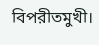বিপরীতমুখী।